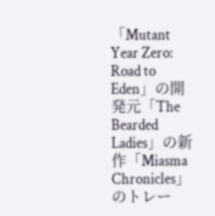「Mutant Year Zero: Road to Eden」の開発元「The Bearded Ladies」の新作「Miasma Chronicles」のトレー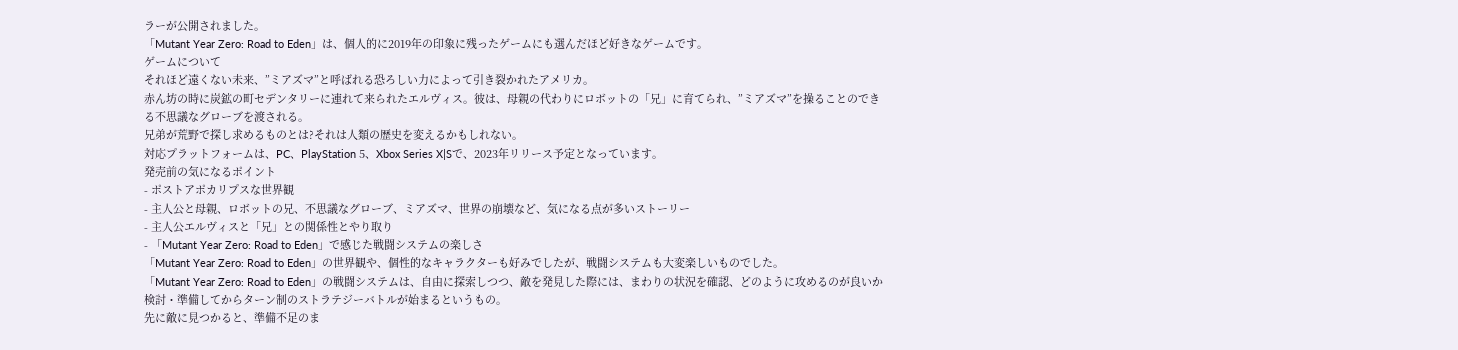ラーが公開されました。
「Mutant Year Zero: Road to Eden」は、個人的に2019年の印象に残ったゲームにも選んだほど好きなゲームです。
ゲームについて
それほど遠くない未来、”ミアズマ”と呼ばれる恐ろしい力によって引き裂かれたアメリカ。
赤ん坊の時に炭鉱の町セデンタリーに連れて来られたエルヴィス。彼は、母親の代わりにロボットの「兄」に育てられ、”ミアズマ”を操ることのできる不思議なグローブを渡される。
兄弟が荒野で探し求めるものとは?それは人類の歴史を変えるかもしれない。
対応プラットフォームは、PC、PlayStation 5、Xbox Series X|Sで、2023年リリース予定となっています。
発売前の気になるポイント
- ポストアポカリプスな世界観
- 主人公と母親、ロボットの兄、不思議なグローブ、ミアズマ、世界の崩壊など、気になる点が多いストーリー
- 主人公エルヴィスと「兄」との関係性とやり取り
- 「Mutant Year Zero: Road to Eden」で感じた戦闘システムの楽しさ
「Mutant Year Zero: Road to Eden」の世界観や、個性的なキャラクターも好みでしたが、戦闘システムも大変楽しいものでした。
「Mutant Year Zero: Road to Eden」の戦闘システムは、自由に探索しつつ、敵を発見した際には、まわりの状況を確認、どのように攻めるのが良いか検討・準備してからターン制のストラテジーバトルが始まるというもの。
先に敵に見つかると、準備不足のま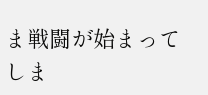ま戦闘が始まってしま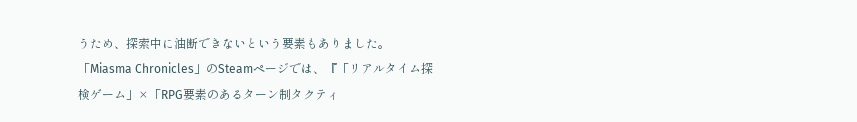うため、探索中に油断できないという要素もありました。
「Miasma Chronicles」のSteamページでは、『「リアルタイム探検ゲーム」×「RPG要素のあるターン制タクティ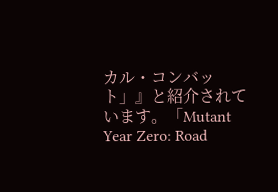カル・コンバット」』と紹介されています。「Mutant Year Zero: Road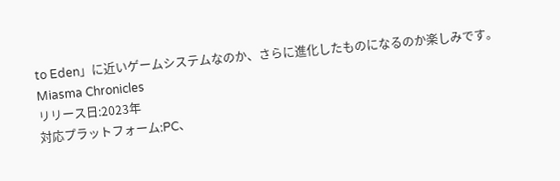to Eden」に近いゲームシステムなのか、さらに進化したものになるのか楽しみです。
Miasma Chronicles
リリース日:2023年
対応プラットフォーム:PC、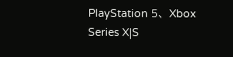PlayStation 5、Xbox Series X|S